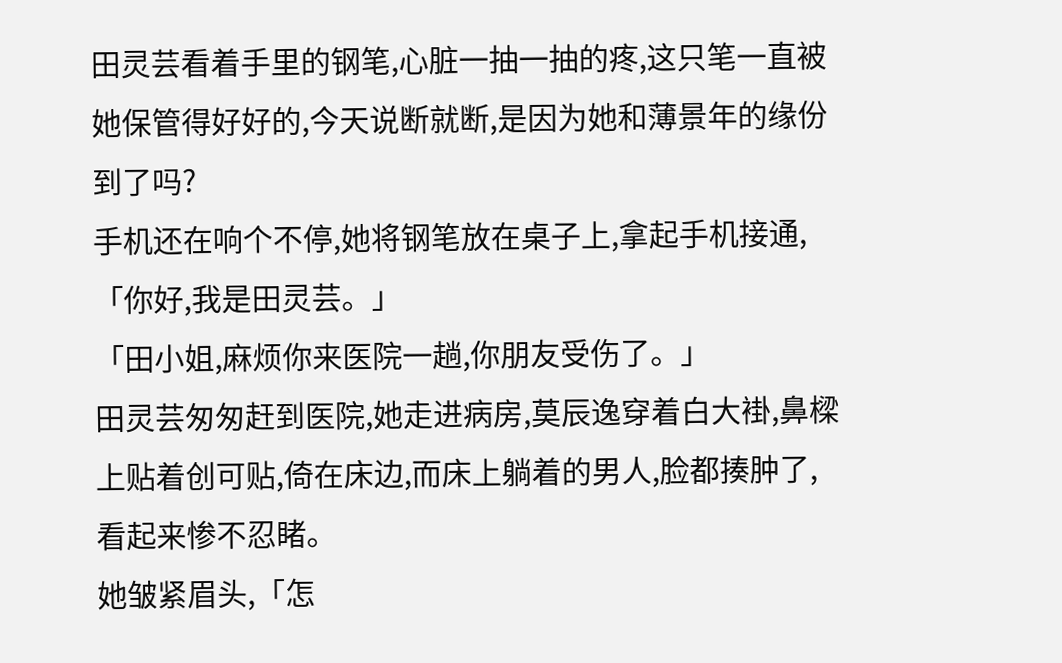田灵芸看着手里的钢笔,心脏一抽一抽的疼,这只笔一直被她保管得好好的,今天说断就断,是因为她和薄景年的缘份到了吗?
手机还在响个不停,她将钢笔放在桌子上,拿起手机接通,「你好,我是田灵芸。」
「田小姐,麻烦你来医院一趟,你朋友受伤了。」
田灵芸匆匆赶到医院,她走进病房,莫辰逸穿着白大褂,鼻樑上贴着创可贴,倚在床边,而床上躺着的男人,脸都揍肿了,看起来惨不忍睹。
她皱紧眉头,「怎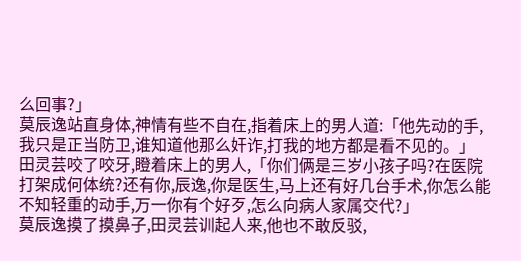么回事?」
莫辰逸站直身体,神情有些不自在,指着床上的男人道:「他先动的手,我只是正当防卫,谁知道他那么奸诈,打我的地方都是看不见的。」
田灵芸咬了咬牙,瞪着床上的男人,「你们俩是三岁小孩子吗?在医院打架成何体统?还有你,辰逸,你是医生,马上还有好几台手术,你怎么能不知轻重的动手,万一你有个好歹,怎么向病人家属交代?」
莫辰逸摸了摸鼻子,田灵芸训起人来,他也不敢反驳,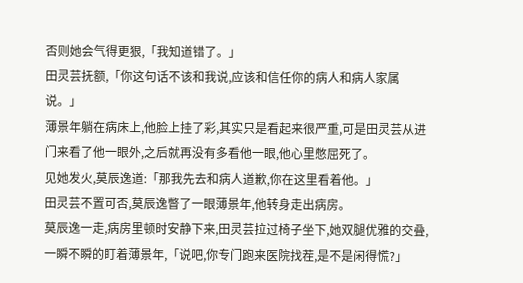否则她会气得更狠,「我知道错了。」
田灵芸抚额,「你这句话不该和我说,应该和信任你的病人和病人家属说。」
薄景年躺在病床上,他脸上挂了彩,其实只是看起来很严重,可是田灵芸从进门来看了他一眼外,之后就再没有多看他一眼,他心里憋屈死了。
见她发火,莫辰逸道:「那我先去和病人道歉,你在这里看着他。」
田灵芸不置可否,莫辰逸瞥了一眼薄景年,他转身走出病房。
莫辰逸一走,病房里顿时安静下来,田灵芸拉过椅子坐下,她双腿优雅的交叠,一瞬不瞬的盯着薄景年,「说吧,你专门跑来医院找茬,是不是闲得慌?」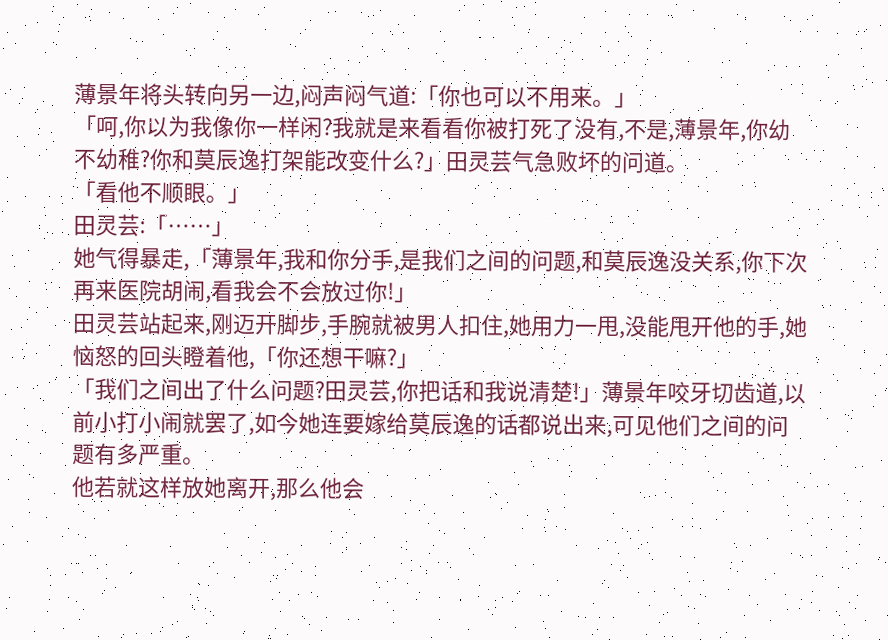薄景年将头转向另一边,闷声闷气道:「你也可以不用来。」
「呵,你以为我像你一样闲?我就是来看看你被打死了没有,不是,薄景年,你幼不幼稚?你和莫辰逸打架能改变什么?」田灵芸气急败坏的问道。
「看他不顺眼。」
田灵芸:「……」
她气得暴走,「薄景年,我和你分手,是我们之间的问题,和莫辰逸没关系,你下次再来医院胡闹,看我会不会放过你!」
田灵芸站起来,刚迈开脚步,手腕就被男人扣住,她用力一甩,没能甩开他的手,她恼怒的回头瞪着他,「你还想干嘛?」
「我们之间出了什么问题?田灵芸,你把话和我说清楚!」薄景年咬牙切齿道,以前小打小闹就罢了,如今她连要嫁给莫辰逸的话都说出来,可见他们之间的问题有多严重。
他若就这样放她离开,那么他会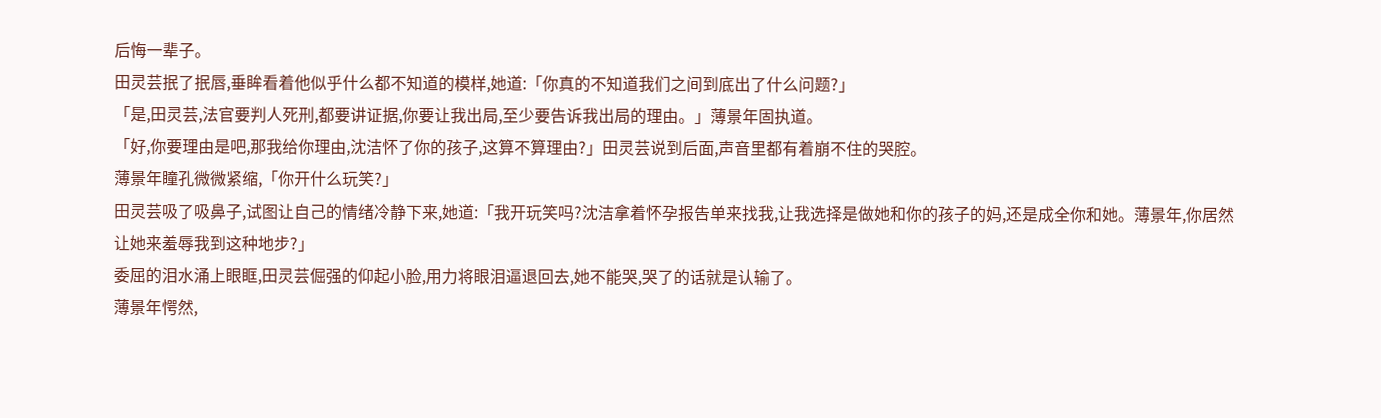后悔一辈子。
田灵芸抿了抿唇,垂眸看着他似乎什么都不知道的模样,她道:「你真的不知道我们之间到底出了什么问题?」
「是,田灵芸,法官要判人死刑,都要讲证据,你要让我出局,至少要告诉我出局的理由。」薄景年固执道。
「好,你要理由是吧,那我给你理由,沈洁怀了你的孩子,这算不算理由?」田灵芸说到后面,声音里都有着崩不住的哭腔。
薄景年瞳孔微微紧缩,「你开什么玩笑?」
田灵芸吸了吸鼻子,试图让自己的情绪冷静下来,她道:「我开玩笑吗?沈洁拿着怀孕报告单来找我,让我选择是做她和你的孩子的妈,还是成全你和她。薄景年,你居然让她来羞辱我到这种地步?」
委屈的泪水涌上眼眶,田灵芸倔强的仰起小脸,用力将眼泪逼退回去,她不能哭,哭了的话就是认输了。
薄景年愕然,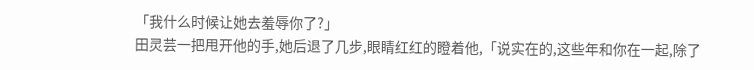「我什么时候让她去羞辱你了?」
田灵芸一把甩开他的手,她后退了几步,眼睛红红的瞪着他,「说实在的,这些年和你在一起,除了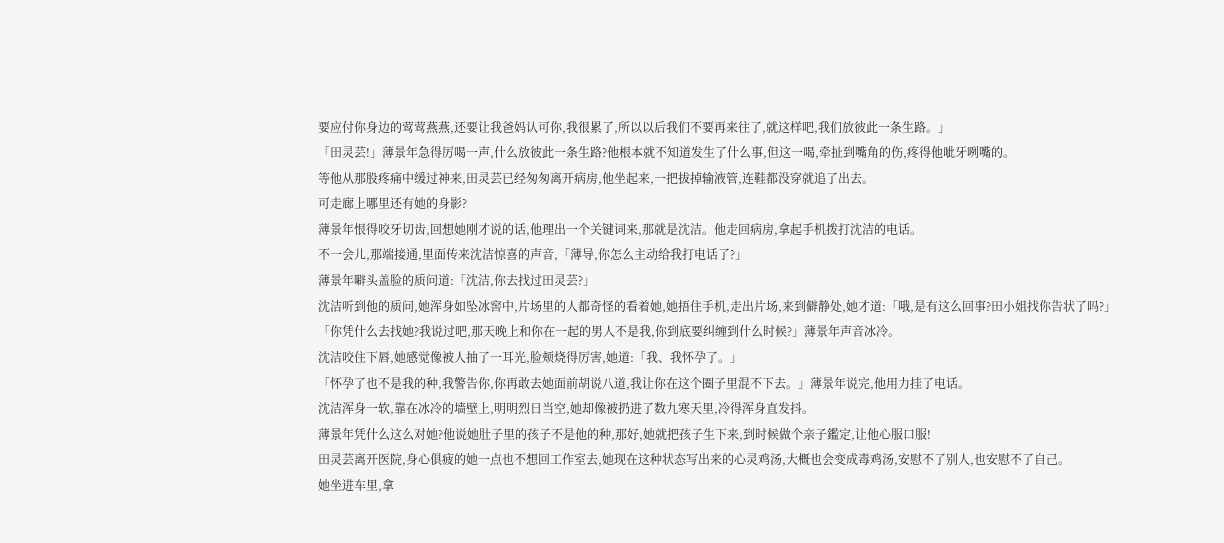要应付你身边的莺莺燕燕,还要让我爸妈认可你,我很累了,所以以后我们不要再来往了,就这样吧,我们放彼此一条生路。」
「田灵芸!」薄景年急得厉喝一声,什么放彼此一条生路?他根本就不知道发生了什么事,但这一喝,牵扯到嘴角的伤,疼得他呲牙咧嘴的。
等他从那股疼痛中缓过神来,田灵芸已经匆匆离开病房,他坐起来,一把拔掉输液管,连鞋都没穿就追了出去。
可走廊上哪里还有她的身影?
薄景年恨得咬牙切齿,回想她刚才说的话,他理出一个关键词来,那就是沈洁。他走回病房,拿起手机拨打沈洁的电话。
不一会儿,那端接通,里面传来沈洁惊喜的声音,「薄导,你怎么主动给我打电话了?」
薄景年噼头盖脸的质问道:「沈洁,你去找过田灵芸?」
沈洁听到他的质问,她浑身如坠冰窖中,片场里的人都奇怪的看着她,她捂住手机,走出片场,来到僻静处,她才道:「哦,是有这么回事?田小姐找你告状了吗?」
「你凭什么去找她?我说过吧,那天晚上和你在一起的男人不是我,你到底要纠缠到什么时候?」薄景年声音冰冷。
沈洁咬住下唇,她感觉像被人抽了一耳光,脸颊烧得厉害,她道:「我、我怀孕了。」
「怀孕了也不是我的种,我警告你,你再敢去她面前胡说八道,我让你在这个圈子里混不下去。」薄景年说完,他用力挂了电话。
沈洁浑身一软,靠在冰冷的墙壁上,明明烈日当空,她却像被扔进了数九寒天里,冷得浑身直发抖。
薄景年凭什么这么对她?他说她肚子里的孩子不是他的种,那好,她就把孩子生下来,到时候做个亲子鑑定,让他心服口服!
田灵芸离开医院,身心俱疲的她一点也不想回工作室去,她现在这种状态写出来的心灵鸡汤,大概也会变成毒鸡汤,安慰不了别人,也安慰不了自己。
她坐进车里,拿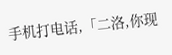手机打电话,「二洛,你现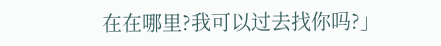在在哪里?我可以过去找你吗?」